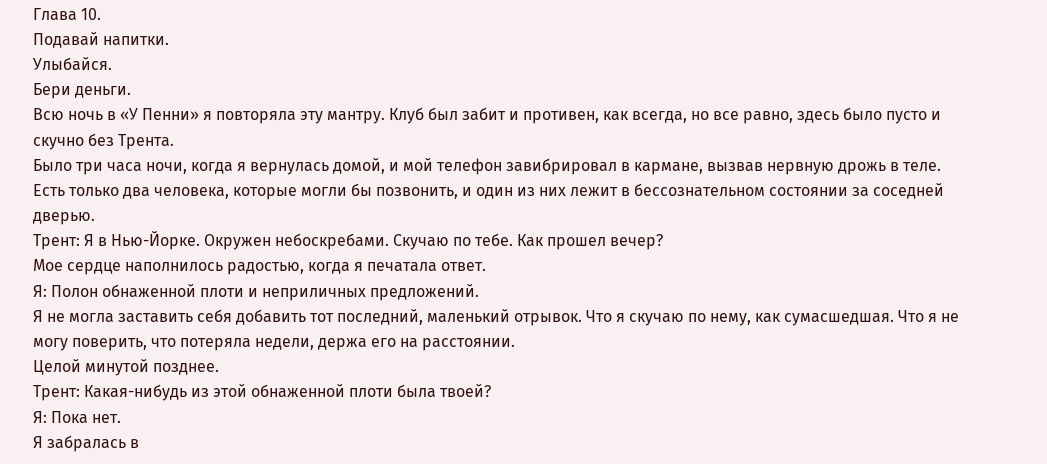Глава 10.
Подавай напитки.
Улыбайся.
Бери деньги.
Всю ночь в «У Пенни» я повторяла эту мантру. Клуб был забит и противен, как всегда, но все равно, здесь было пусто и скучно без Трента.
Было три часа ночи, когда я вернулась домой, и мой телефон завибрировал в кармане, вызвав нервную дрожь в теле. Есть только два человека, которые могли бы позвонить, и один из них лежит в бессознательном состоянии за соседней дверью.
Трент: Я в Нью-Йорке. Окружен небоскребами. Скучаю по тебе. Как прошел вечер?
Мое сердце наполнилось радостью, когда я печатала ответ.
Я: Полон обнаженной плоти и неприличных предложений.
Я не могла заставить себя добавить тот последний, маленький отрывок. Что я скучаю по нему, как сумасшедшая. Что я не могу поверить, что потеряла недели, держа его на расстоянии.
Целой минутой позднее.
Трент: Какая-нибудь из этой обнаженной плоти была твоей?
Я: Пока нет.
Я забралась в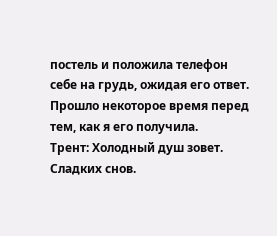постель и положила телефон себе на грудь, ожидая его ответ. Прошло некоторое время перед тем, как я его получила.
Трент: Холодный душ зовет. Сладких снов.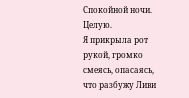Спокойной ночи. Целую.
Я прикрыла рот рукой, громко смеясь, опасаясь, что разбужу Ливи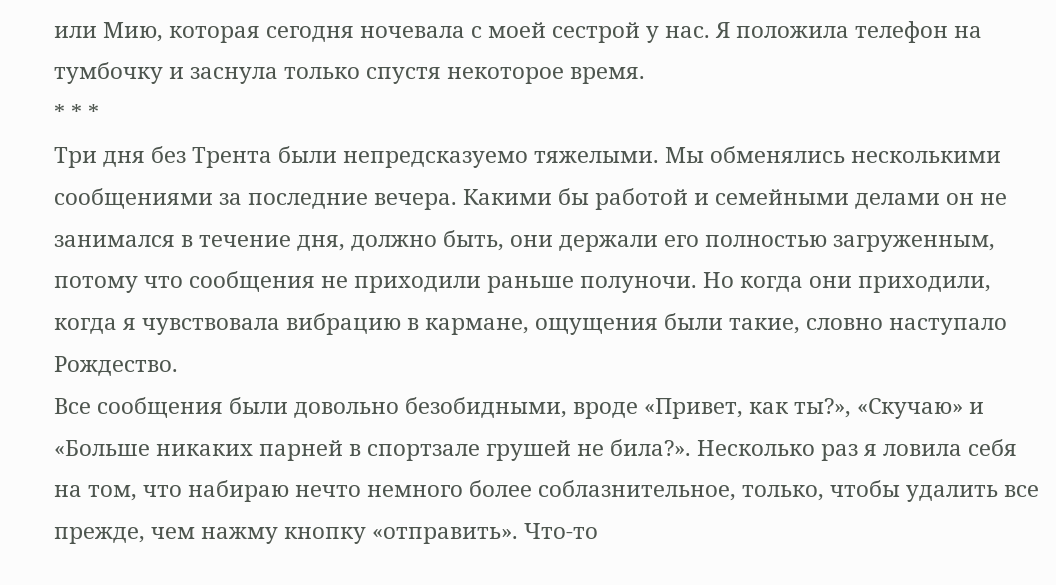или Мию, которая сегодня ночевала с моей сестрой у нас. Я положила телефон на тумбочку и заснула только спустя некоторое время.
* * *
Три дня без Трента были непредсказуемо тяжелыми. Мы обменялись несколькими сообщениями за последние вечера. Какими бы работой и семейными делами он не занимался в течение дня, должно быть, они держали его полностью загруженным, потому что сообщения не приходили раньше полуночи. Но когда они приходили, когда я чувствовала вибрацию в кармане, ощущения были такие, словно наступало Рождество.
Все сообщения были довольно безобидными, вроде «Привет, как ты?», «Скучаю» и «Больше никаких парней в спортзале грушей не била?». Несколько раз я ловила себя на том, что набираю нечто немного более соблазнительное, только, чтобы удалить все прежде, чем нажму кнопку «отправить». Что-то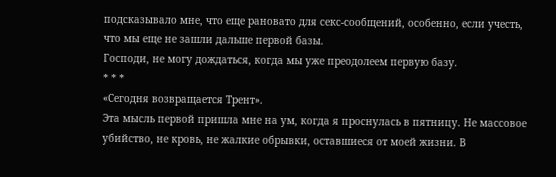подсказывало мне, что еще рановато для секс-сообщений, особенно, если учесть, что мы еще не зашли дальше первой базы.
Господи, не могу дождаться, когда мы уже преодолеем первую базу.
* * *
«Сегодня возвращается Трент».
Эта мысль первой пришла мне на ум, когда я проснулась в пятницу. Не массовое убийство, не кровь, не жалкие обрывки, оставшиеся от моей жизни. В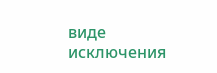виде исключения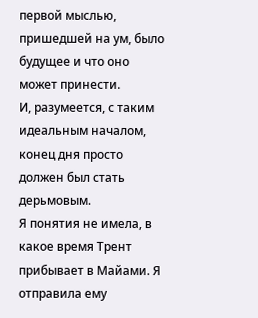первой мыслью, пришедшей на ум, было будущее и что оно может принести.
И, разумеется, с таким идеальным началом, конец дня просто должен был стать дерьмовым.
Я понятия не имела, в какое время Трент прибывает в Майами. Я отправила ему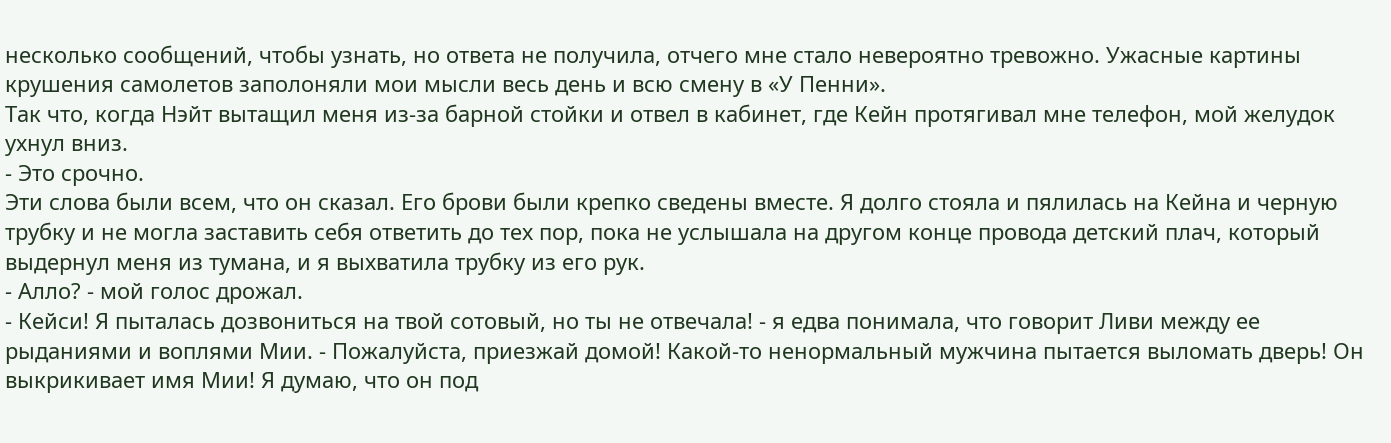несколько сообщений, чтобы узнать, но ответа не получила, отчего мне стало невероятно тревожно. Ужасные картины крушения самолетов заполоняли мои мысли весь день и всю смену в «У Пенни».
Так что, когда Нэйт вытащил меня из-за барной стойки и отвел в кабинет, где Кейн протягивал мне телефон, мой желудок ухнул вниз.
- Это срочно.
Эти слова были всем, что он сказал. Его брови были крепко сведены вместе. Я долго стояла и пялилась на Кейна и черную трубку и не могла заставить себя ответить до тех пор, пока не услышала на другом конце провода детский плач, который выдернул меня из тумана, и я выхватила трубку из его рук.
- Алло? - мой голос дрожал.
- Кейси! Я пыталась дозвониться на твой сотовый, но ты не отвечала! - я едва понимала, что говорит Ливи между ее рыданиями и воплями Мии. - Пожалуйста, приезжай домой! Какой-то ненормальный мужчина пытается выломать дверь! Он выкрикивает имя Мии! Я думаю, что он под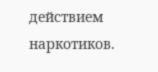действием наркотиков.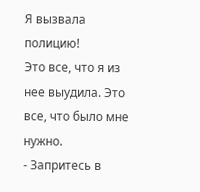Я вызвала полицию!
Это все, что я из нее выудила. Это все, что было мне нужно.
- Запритесь в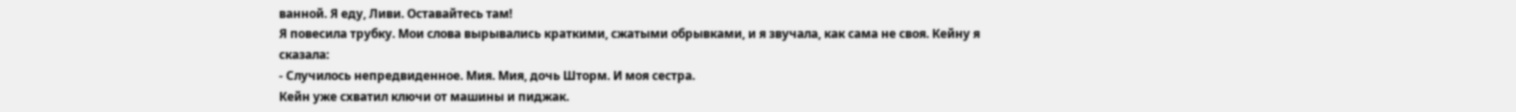ванной. Я еду, Ливи. Оставайтесь там!
Я повесила трубку. Мои слова вырывались краткими, сжатыми обрывками, и я звучала, как сама не своя. Кейну я сказала:
- Случилось непредвиденное. Мия. Мия, дочь Шторм. И моя сестра.
Кейн уже схватил ключи от машины и пиджак.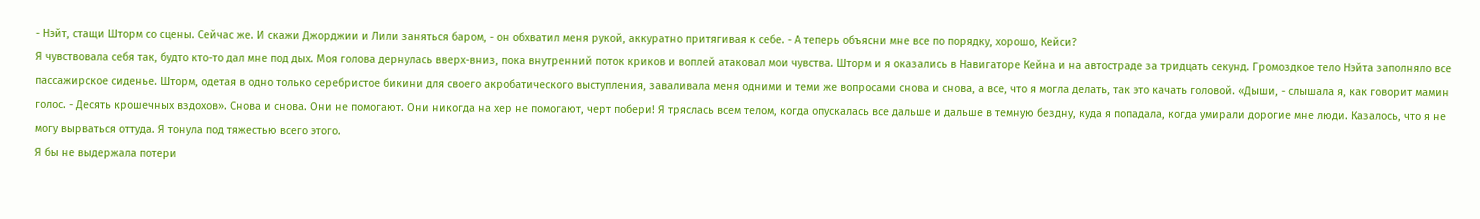- Нэйт, стащи Шторм со сцены. Сейчас же. И скажи Джорджии и Лили заняться баром, - он обхватил меня рукой, аккуратно притягивая к себе. - А теперь объясни мне все по порядку, хорошо, Кейси?
Я чувствовала себя так, будто кто-то дал мне под дых. Моя голова дернулась вверх-вниз, пока внутренний поток криков и воплей атаковал мои чувства. Шторм и я оказались в Навигаторе Кейна и на автостраде за тридцать секунд. Громоздкое тело Нэйта заполняло все пассажирское сиденье. Шторм, одетая в одно только серебристое бикини для своего акробатического выступления, заваливала меня одними и теми же вопросами снова и снова, а все, что я могла делать, так это качать головой. «Дыши, - слышала я, как говорит мамин голос. - Десять крошечных вздохов». Снова и снова. Они не помогают. Они никогда на хер не помогают, черт побери! Я тряслась всем телом, когда опускалась все дальше и дальше в темную бездну, куда я попадала, когда умирали дорогие мне люди. Казалось, что я не могу вырваться оттуда. Я тонула под тяжестью всего этого.
Я бы не выдержала потери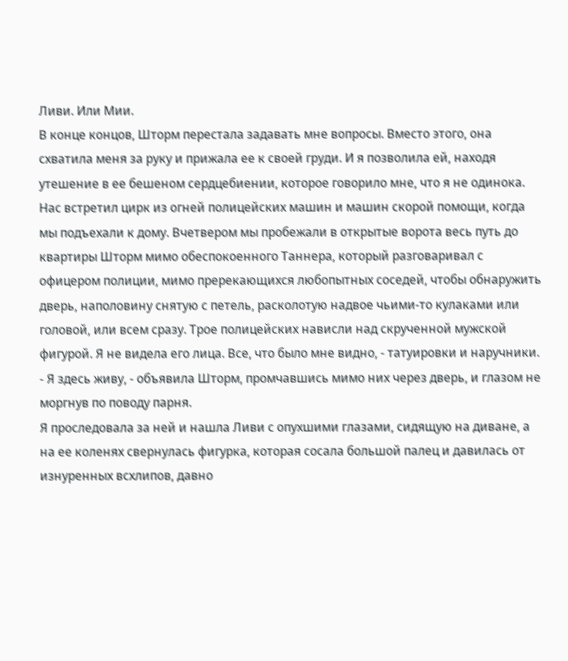Ливи. Или Мии.
В конце концов, Шторм перестала задавать мне вопросы. Вместо этого, она схватила меня за руку и прижала ее к своей груди. И я позволила ей, находя утешение в ее бешеном сердцебиении, которое говорило мне, что я не одинока.
Нас встретил цирк из огней полицейских машин и машин скорой помощи, когда мы подъехали к дому. Вчетвером мы пробежали в открытые ворота весь путь до квартиры Шторм мимо обеспокоенного Таннера, который разговаривал с офицером полиции, мимо пререкающихся любопытных соседей, чтобы обнаружить дверь, наполовину снятую с петель, расколотую надвое чьими-то кулаками или головой, или всем сразу. Трое полицейских нависли над скрученной мужской фигурой. Я не видела его лица. Все, что было мне видно, - татуировки и наручники.
- Я здесь живу, - объявила Шторм, промчавшись мимо них через дверь, и глазом не моргнув по поводу парня.
Я проследовала за ней и нашла Ливи с опухшими глазами, сидящую на диване, а на ее коленях свернулась фигурка, которая сосала большой палец и давилась от изнуренных всхлипов, давно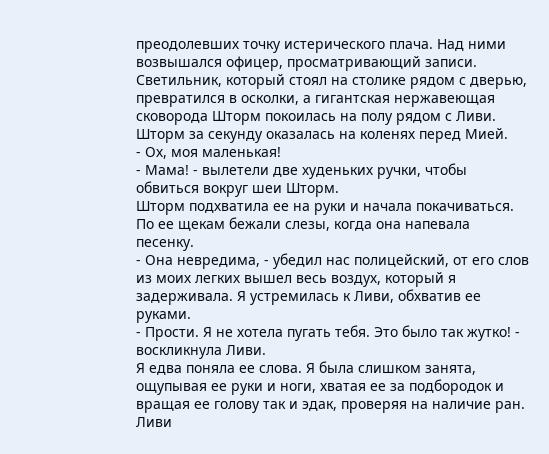преодолевших точку истерического плача. Над ними возвышался офицер, просматривающий записи. Светильник, который стоял на столике рядом с дверью, превратился в осколки, а гигантская нержавеющая сковорода Шторм покоилась на полу рядом с Ливи.
Шторм за секунду оказалась на коленях перед Мией.
- Ох, моя маленькая!
- Мама! - вылетели две худеньких ручки, чтобы обвиться вокруг шеи Шторм.
Шторм подхватила ее на руки и начала покачиваться. По ее щекам бежали слезы, когда она напевала песенку.
- Она невредима, - убедил нас полицейский, от его слов из моих легких вышел весь воздух, который я задерживала. Я устремилась к Ливи, обхватив ее руками.
- Прости. Я не хотела пугать тебя. Это было так жутко! - воскликнула Ливи.
Я едва поняла ее слова. Я была слишком занята, ощупывая ее руки и ноги, хватая ее за подбородок и вращая ее голову так и эдак, проверяя на наличие ран.
Ливи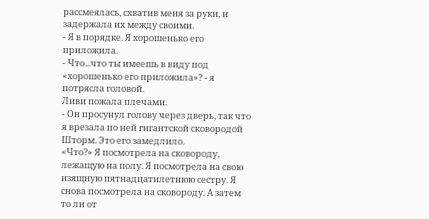рассмеялась, схватив меня за руки, и задержала их между своими.
- Я в порядке. Я хорошенько его приложила.
- Что...что ты имеешь в виду под «хорошенько его приложила»? - я потрясла головой.
Ливи пожала плечами.
- Он просунул голову через дверь, так что я врезала по ней гигантской сковородой Шторм. Это его замедлило.
«Что?» Я посмотрела на сковороду, лежащую на полу. Я посмотрела на свою изящную пятнадцатилетнюю сестру. Я снова посмотрела на сковороду. А затем то ли от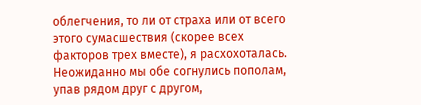облегчения, то ли от страха или от всего этого сумасшествия (скорее всех факторов трех вместе), я расхохоталась. Неожиданно мы обе согнулись пополам, упав рядом друг с другом,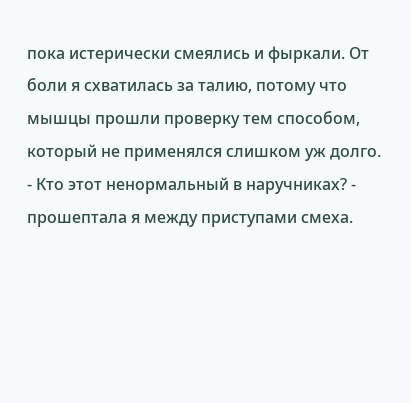пока истерически смеялись и фыркали. От боли я схватилась за талию, потому что мышцы прошли проверку тем способом, который не применялся слишком уж долго.
- Кто этот ненормальный в наручниках? - прошептала я между приступами смеха.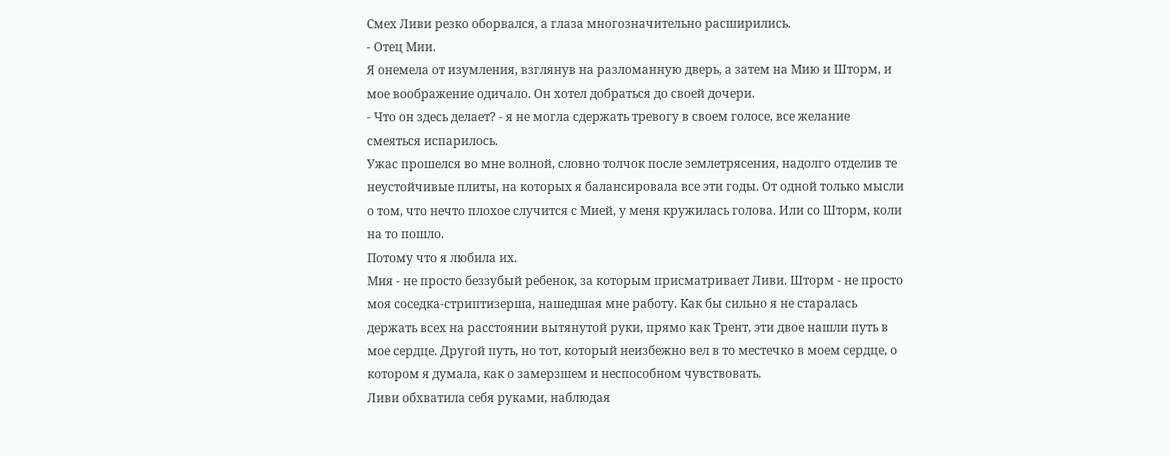Смех Ливи резко оборвался, а глаза многозначительно расширились.
- Отец Мии.
Я онемела от изумления, взглянув на разломанную дверь, а затем на Мию и Шторм, и мое воображение одичало. Он хотел добраться до своей дочери.
- Что он здесь делает? - я не могла сдержать тревогу в своем голосе, все желание смеяться испарилось.
Ужас прошелся во мне волной, словно толчок после землетрясения, надолго отделив те неустойчивые плиты, на которых я балансировала все эти годы. От одной только мысли о том, что нечто плохое случится с Мией, у меня кружилась голова. Или со Шторм, коли на то пошло.
Потому что я любила их.
Мия - не просто беззубый ребенок, за которым присматривает Ливи. Шторм - не просто моя соседка-стриптизерша, нашедшая мне работу. Как бы сильно я не старалась держать всех на расстоянии вытянутой руки, прямо как Трент, эти двое нашли путь в мое сердце. Другой путь, но тот, который неизбежно вел в то местечко в моем сердце, о котором я думала, как о замерзшем и неспособном чувствовать.
Ливи обхватила себя руками, наблюдая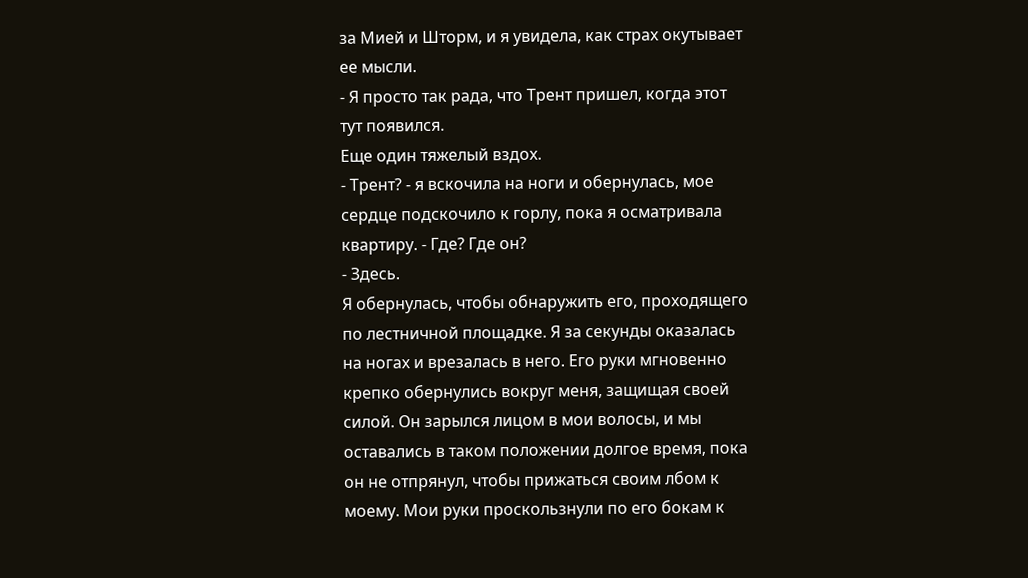за Мией и Шторм, и я увидела, как страх окутывает ее мысли.
- Я просто так рада, что Трент пришел, когда этот тут появился.
Еще один тяжелый вздох.
- Трент? - я вскочила на ноги и обернулась, мое сердце подскочило к горлу, пока я осматривала квартиру. - Где? Где он?
- Здесь.
Я обернулась, чтобы обнаружить его, проходящего по лестничной площадке. Я за секунды оказалась на ногах и врезалась в него. Его руки мгновенно крепко обернулись вокруг меня, защищая своей силой. Он зарылся лицом в мои волосы, и мы оставались в таком положении долгое время, пока он не отпрянул, чтобы прижаться своим лбом к моему. Мои руки проскользнули по его бокам к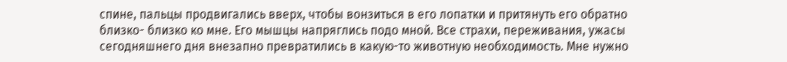спине, пальцы продвигались вверх, чтобы вонзиться в его лопатки и притянуть его обратно близко- близко ко мне. Его мышцы напряглись подо мной. Все страхи, переживания, ужасы сегодняшнего дня внезапно превратились в какую-то животную необходимость. Мне нужно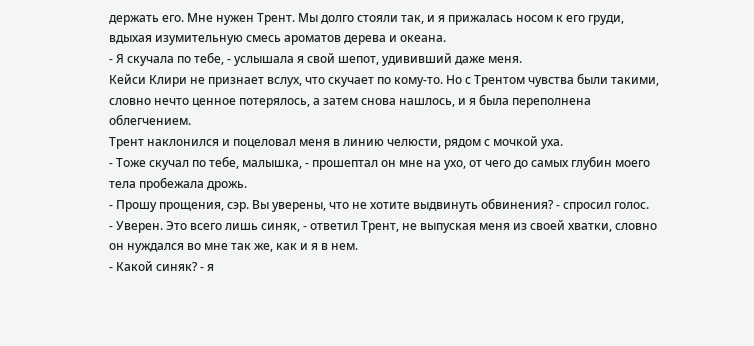держать его. Мне нужен Трент. Мы долго стояли так, и я прижалась носом к его груди, вдыхая изумительную смесь ароматов дерева и океана.
- Я скучала по тебе, - услышала я свой шепот, удививший даже меня.
Кейси Клири не признает вслух, что скучает по кому-то. Но с Трентом чувства были такими, словно нечто ценное потерялось, а затем снова нашлось, и я была переполнена облегчением.
Трент наклонился и поцеловал меня в линию челюсти, рядом с мочкой уха.
- Тоже скучал по тебе, малышка, - прошептал он мне на ухо, от чего до самых глубин моего тела пробежала дрожь.
- Прошу прощения, сэр. Вы уверены, что не хотите выдвинуть обвинения? - спросил голос.
- Уверен. Это всего лишь синяк, - ответил Трент, не выпуская меня из своей хватки, словно он нуждался во мне так же, как и я в нем.
- Какой синяк? - я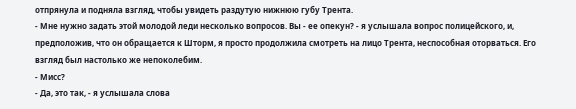отпрянула и подняла взгляд, чтобы увидеть раздутую нижнюю губу Трента.
- Мне нужно задать этой молодой леди несколько вопросов. Вы - ее опекун? - я услышала вопрос полицейского, и, предположив, что он обращается к Шторм, я просто продолжила смотреть на лицо Трента, неспособная оторваться. Его взгляд был настолько же непоколебим.
- Мисс?
- Да, это так, - я услышала слова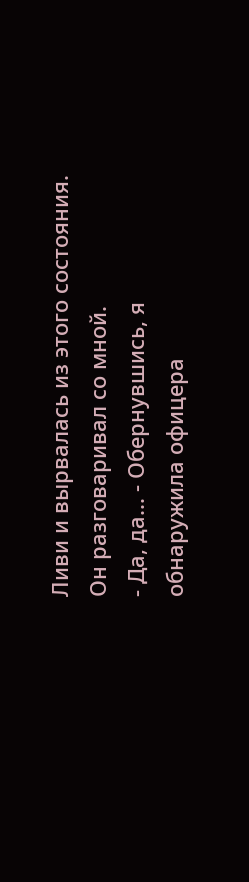Ливи и вырвалась из этого состояния. Он разговаривал со мной.
- Да, да... - Обернувшись, я обнаружила офицера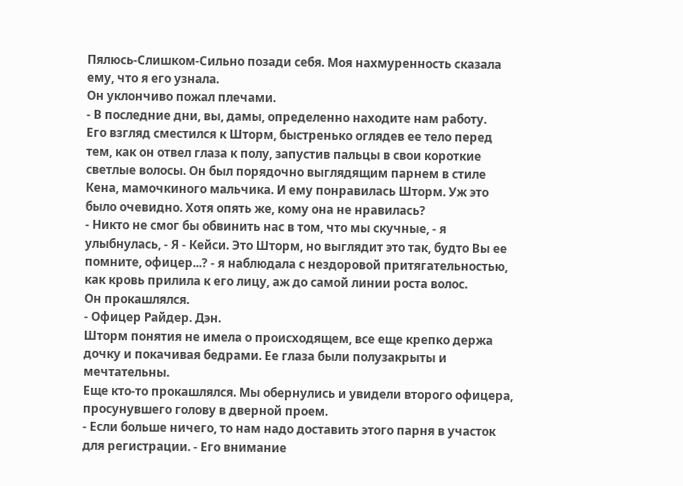Пялюсь-Слишком-Сильно позади себя. Моя нахмуренность сказала ему, что я его узнала.
Он уклончиво пожал плечами.
- В последние дни, вы, дамы, определенно находите нам работу.
Его взгляд сместился к Шторм, быстренько оглядев ее тело перед тем, как он отвел глаза к полу, запустив пальцы в свои короткие светлые волосы. Он был порядочно выглядящим парнем в стиле Кена, мамочкиного мальчика. И ему понравилась Шторм. Уж это было очевидно. Хотя опять же, кому она не нравилась?
- Никто не смог бы обвинить нас в том, что мы скучные, - я улыбнулась, - Я - Кейси. Это Шторм, но выглядит это так, будто Вы ее помните, офицер...? - я наблюдала с нездоровой притягательностью, как кровь прилила к его лицу, аж до самой линии роста волос.
Он прокашлялся.
- Офицер Райдер. Дэн.
Шторм понятия не имела о происходящем, все еще крепко держа дочку и покачивая бедрами. Ее глаза были полузакрыты и мечтательны.
Еще кто-то прокашлялся. Мы обернулись и увидели второго офицера, просунувшего голову в дверной проем.
- Если больше ничего, то нам надо доставить этого парня в участок для регистрации. - Его внимание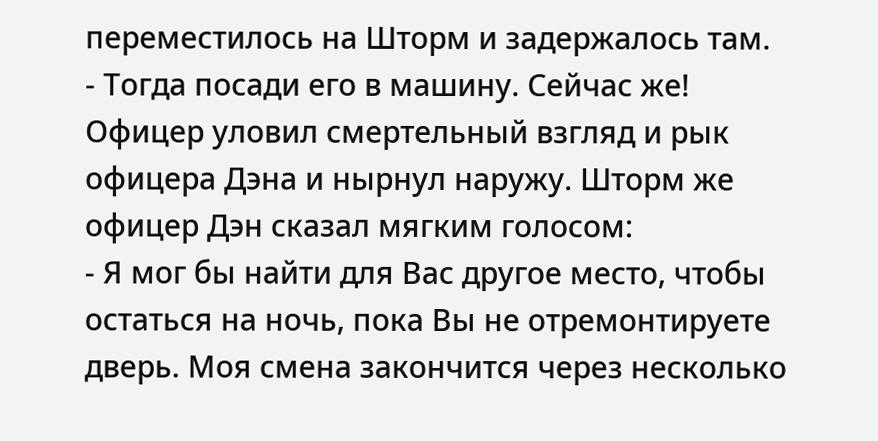переместилось на Шторм и задержалось там.
- Тогда посади его в машину. Сейчас же!
Офицер уловил смертельный взгляд и рык офицера Дэна и нырнул наружу. Шторм же офицер Дэн сказал мягким голосом:
- Я мог бы найти для Вас другое место, чтобы остаться на ночь, пока Вы не отремонтируете дверь. Моя смена закончится через несколько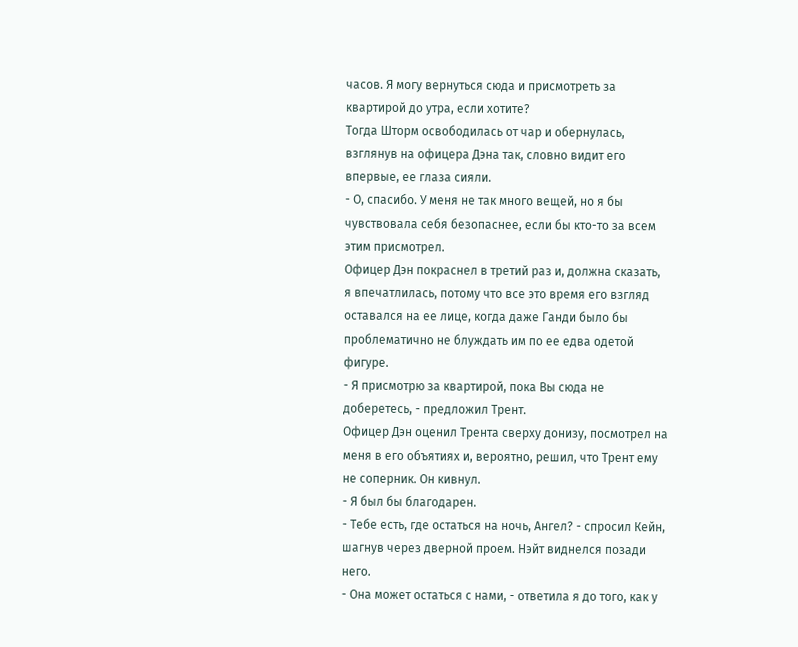часов. Я могу вернуться сюда и присмотреть за квартирой до утра, если хотите?
Тогда Шторм освободилась от чар и обернулась, взглянув на офицера Дэна так, словно видит его впервые, ее глаза сияли.
- О, спасибо. У меня не так много вещей, но я бы чувствовала себя безопаснее, если бы кто-то за всем этим присмотрел.
Офицер Дэн покраснел в третий раз и, должна сказать, я впечатлилась, потому что все это время его взгляд оставался на ее лице, когда даже Ганди было бы проблематично не блуждать им по ее едва одетой фигуре.
- Я присмотрю за квартирой, пока Вы сюда не доберетесь, - предложил Трент.
Офицер Дэн оценил Трента сверху донизу, посмотрел на меня в его объятиях и, вероятно, решил, что Трент ему не соперник. Он кивнул.
- Я был бы благодарен.
- Тебе есть, где остаться на ночь, Ангел? - спросил Кейн, шагнув через дверной проем. Нэйт виднелся позади него.
- Она может остаться с нами, - ответила я до того, как у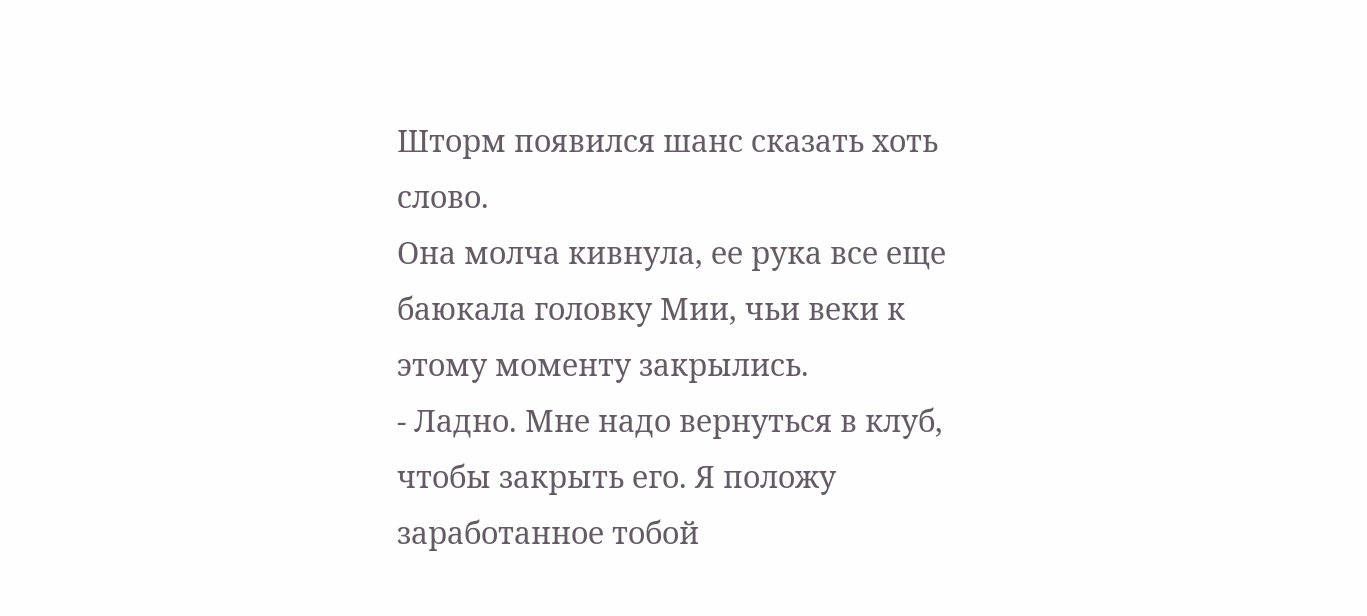Шторм появился шанс сказать хоть слово.
Она молча кивнула, ее рука все еще баюкала головку Мии, чьи веки к этому моменту закрылись.
- Ладно. Мне надо вернуться в клуб, чтобы закрыть его. Я положу заработанное тобой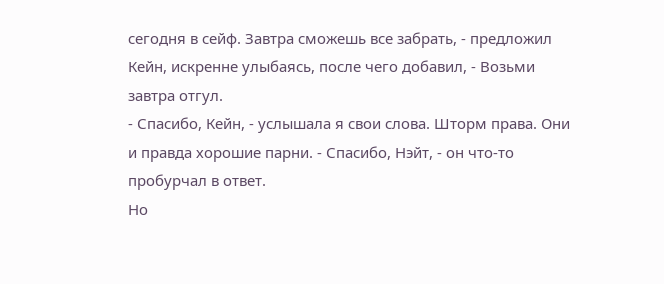сегодня в сейф. Завтра сможешь все забрать, - предложил Кейн, искренне улыбаясь, после чего добавил, - Возьми завтра отгул.
- Спасибо, Кейн, - услышала я свои слова. Шторм права. Они и правда хорошие парни. - Спасибо, Нэйт, - он что-то пробурчал в ответ.
Но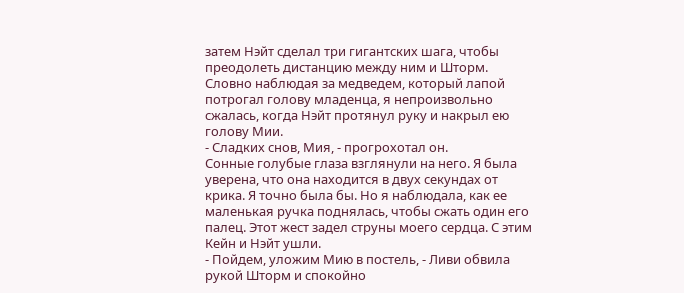затем Нэйт сделал три гигантских шага, чтобы преодолеть дистанцию между ним и Шторм. Словно наблюдая за медведем, который лапой потрогал голову младенца, я непроизвольно сжалась, когда Нэйт протянул руку и накрыл ею голову Мии.
- Сладких снов, Мия, - прогрохотал он.
Сонные голубые глаза взглянули на него. Я была уверена, что она находится в двух секундах от крика. Я точно была бы. Но я наблюдала, как ее маленькая ручка поднялась, чтобы сжать один его палец. Этот жест задел струны моего сердца. С этим Кейн и Нэйт ушли.
- Пойдем, уложим Мию в постель, - Ливи обвила рукой Шторм и спокойно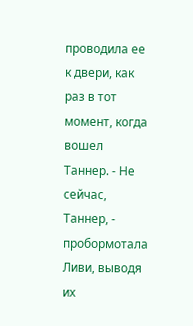проводила ее к двери, как раз в тот момент, когда вошел Таннер. - Не сейчас, Таннер, - пробормотала Ливи, выводя их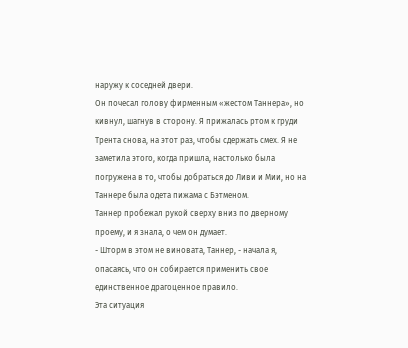наружу к соседней двери.
Он почесал голову фирменным «жестом Таннера», но кивнул, шагнув в сторону. Я прижалась ртом к груди Трента снова, на этот раз, чтобы сдержать смех. Я не заметила этого, когда пришла, настолько была погружена в то, чтобы добраться до Ливи и Мии, но на Таннере была одета пижама с Бэтменом.
Таннер пробежал рукой сверху вниз по дверному проему, и я знала, о чем он думает.
- Шторм в этом не виновата, Таннер, - начала я, опасаясь, что он собирается применить свое единственное драгоценное правило.
Эта ситуация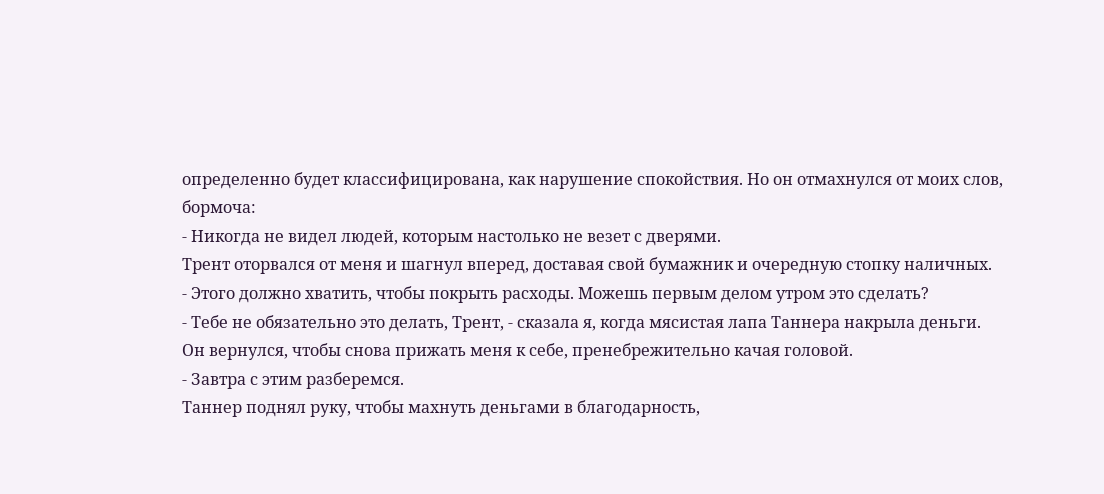определенно будет классифицирована, как нарушение спокойствия. Но он отмахнулся от моих слов, бормоча:
- Никогда не видел людей, которым настолько не везет с дверями.
Трент оторвался от меня и шагнул вперед, доставая свой бумажник и очередную стопку наличных.
- Этого должно хватить, чтобы покрыть расходы. Можешь первым делом утром это сделать?
- Тебе не обязательно это делать, Трент, - сказала я, когда мясистая лапа Таннера накрыла деньги.
Он вернулся, чтобы снова прижать меня к себе, пренебрежительно качая головой.
- Завтра с этим разберемся.
Таннер поднял руку, чтобы махнуть деньгами в благодарность,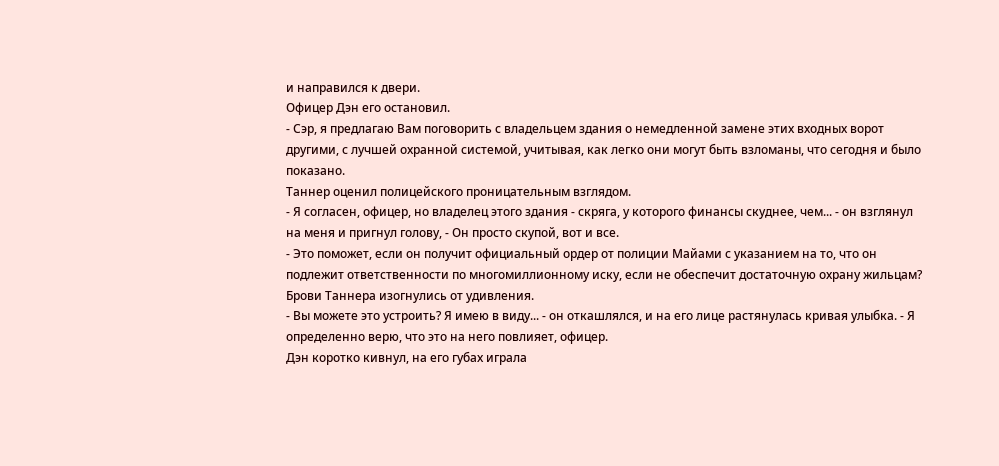и направился к двери.
Офицер Дэн его остановил.
- Сэр, я предлагаю Вам поговорить с владельцем здания о немедленной замене этих входных ворот другими, с лучшей охранной системой, учитывая, как легко они могут быть взломаны, что сегодня и было показано.
Таннер оценил полицейского проницательным взглядом.
- Я согласен, офицер, но владелец этого здания - скряга, у которого финансы скуднее, чем... - он взглянул на меня и пригнул голову, - Он просто скупой, вот и все.
- Это поможет, если он получит официальный ордер от полиции Майами с указанием на то, что он подлежит ответственности по многомиллионному иску, если не обеспечит достаточную охрану жильцам?
Брови Таннера изогнулись от удивления.
- Вы можете это устроить? Я имею в виду... - он откашлялся, и на его лице растянулась кривая улыбка. - Я определенно верю, что это на него повлияет, офицер.
Дэн коротко кивнул, на его губах играла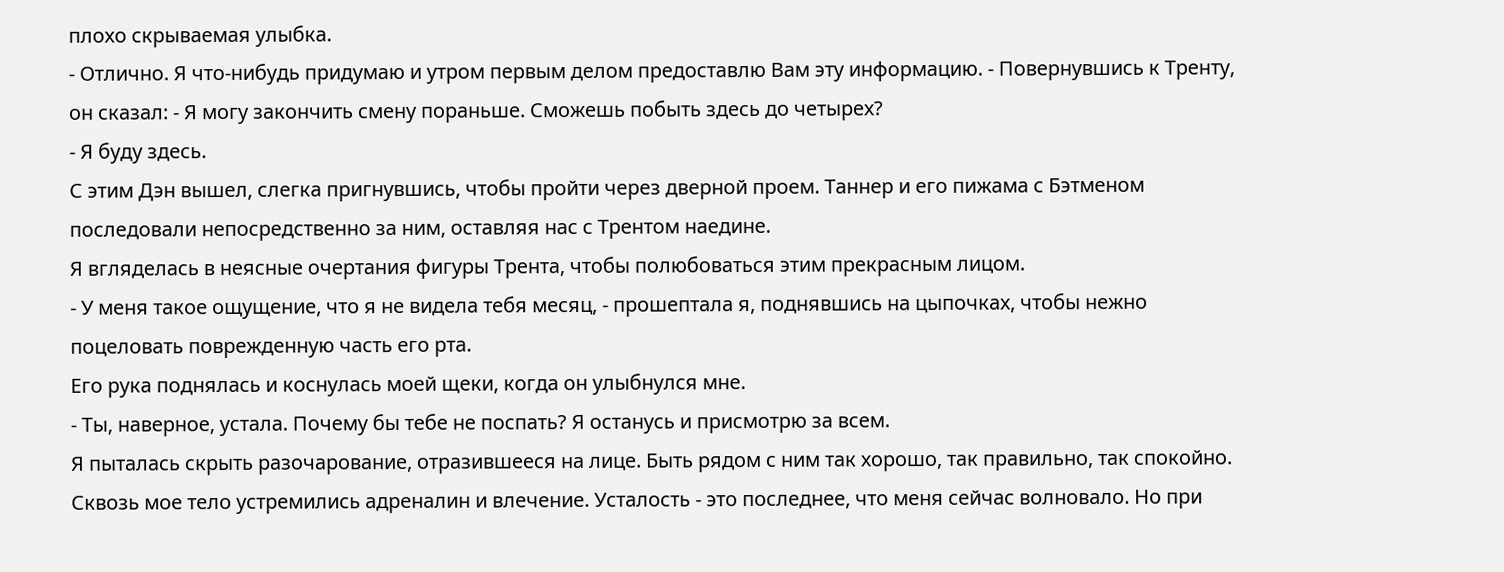плохо скрываемая улыбка.
- Отлично. Я что-нибудь придумаю и утром первым делом предоставлю Вам эту информацию. - Повернувшись к Тренту, он сказал: - Я могу закончить смену пораньше. Сможешь побыть здесь до четырех?
- Я буду здесь.
С этим Дэн вышел, слегка пригнувшись, чтобы пройти через дверной проем. Таннер и его пижама с Бэтменом последовали непосредственно за ним, оставляя нас с Трентом наедине.
Я вгляделась в неясные очертания фигуры Трента, чтобы полюбоваться этим прекрасным лицом.
- У меня такое ощущение, что я не видела тебя месяц, - прошептала я, поднявшись на цыпочках, чтобы нежно поцеловать поврежденную часть его рта.
Его рука поднялась и коснулась моей щеки, когда он улыбнулся мне.
- Ты, наверное, устала. Почему бы тебе не поспать? Я останусь и присмотрю за всем.
Я пыталась скрыть разочарование, отразившееся на лице. Быть рядом с ним так хорошо, так правильно, так спокойно. Сквозь мое тело устремились адреналин и влечение. Усталость - это последнее, что меня сейчас волновало. Но при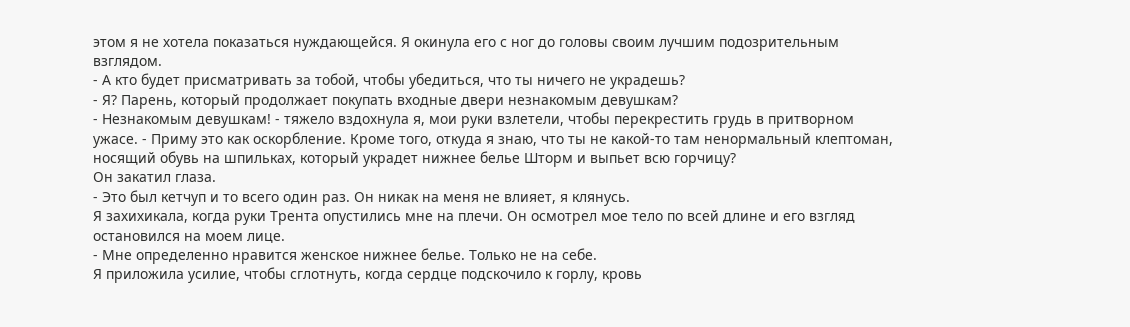этом я не хотела показаться нуждающейся. Я окинула его с ног до головы своим лучшим подозрительным взглядом.
- А кто будет присматривать за тобой, чтобы убедиться, что ты ничего не украдешь?
- Я? Парень, который продолжает покупать входные двери незнакомым девушкам?
- Незнакомым девушкам! - тяжело вздохнула я, мои руки взлетели, чтобы перекрестить грудь в притворном ужасе. - Приму это как оскорбление. Кроме того, откуда я знаю, что ты не какой-то там ненормальный клептоман, носящий обувь на шпильках, который украдет нижнее белье Шторм и выпьет всю горчицу?
Он закатил глаза.
- Это был кетчуп и то всего один раз. Он никак на меня не влияет, я клянусь.
Я захихикала, когда руки Трента опустились мне на плечи. Он осмотрел мое тело по всей длине и его взгляд остановился на моем лице.
- Мне определенно нравится женское нижнее белье. Только не на себе.
Я приложила усилие, чтобы сглотнуть, когда сердце подскочило к горлу, кровь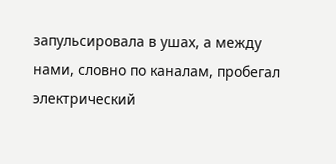запульсировала в ушах, а между нами, словно по каналам, пробегал электрический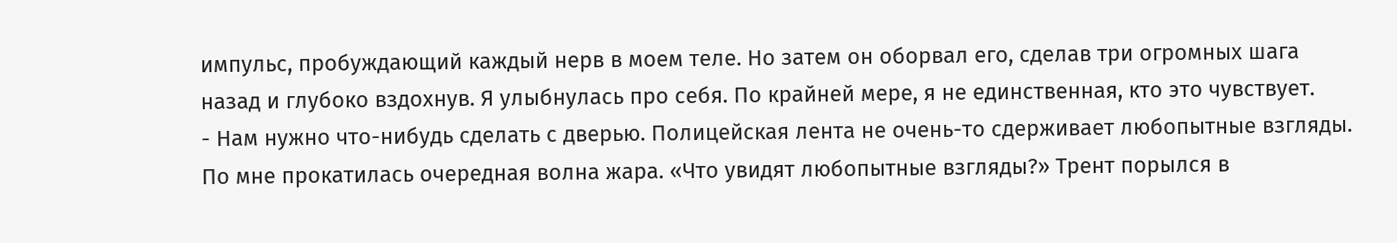импульс, пробуждающий каждый нерв в моем теле. Но затем он оборвал его, сделав три огромных шага назад и глубоко вздохнув. Я улыбнулась про себя. По крайней мере, я не единственная, кто это чувствует.
- Нам нужно что-нибудь сделать с дверью. Полицейская лента не очень-то сдерживает любопытные взгляды.
По мне прокатилась очередная волна жара. «Что увидят любопытные взгляды?» Трент порылся в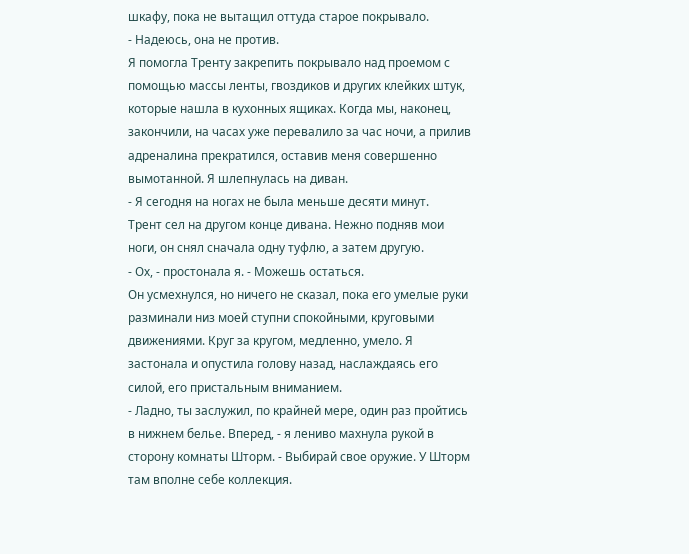шкафу, пока не вытащил оттуда старое покрывало.
- Надеюсь, она не против.
Я помогла Тренту закрепить покрывало над проемом с помощью массы ленты, гвоздиков и других клейких штук, которые нашла в кухонных ящиках. Когда мы, наконец, закончили, на часах уже перевалило за час ночи, а прилив адреналина прекратился, оставив меня совершенно вымотанной. Я шлепнулась на диван.
- Я сегодня на ногах не была меньше десяти минут.
Трент сел на другом конце дивана. Нежно подняв мои ноги, он снял сначала одну туфлю, а затем другую.
- Ох, - простонала я. - Можешь остаться.
Он усмехнулся, но ничего не сказал, пока его умелые руки разминали низ моей ступни спокойными, круговыми движениями. Круг за кругом, медленно, умело. Я застонала и опустила голову назад, наслаждаясь его силой, его пристальным вниманием.
- Ладно, ты заслужил, по крайней мере, один раз пройтись в нижнем белье. Вперед, - я лениво махнула рукой в сторону комнаты Шторм. - Выбирай свое оружие. У Шторм там вполне себе коллекция.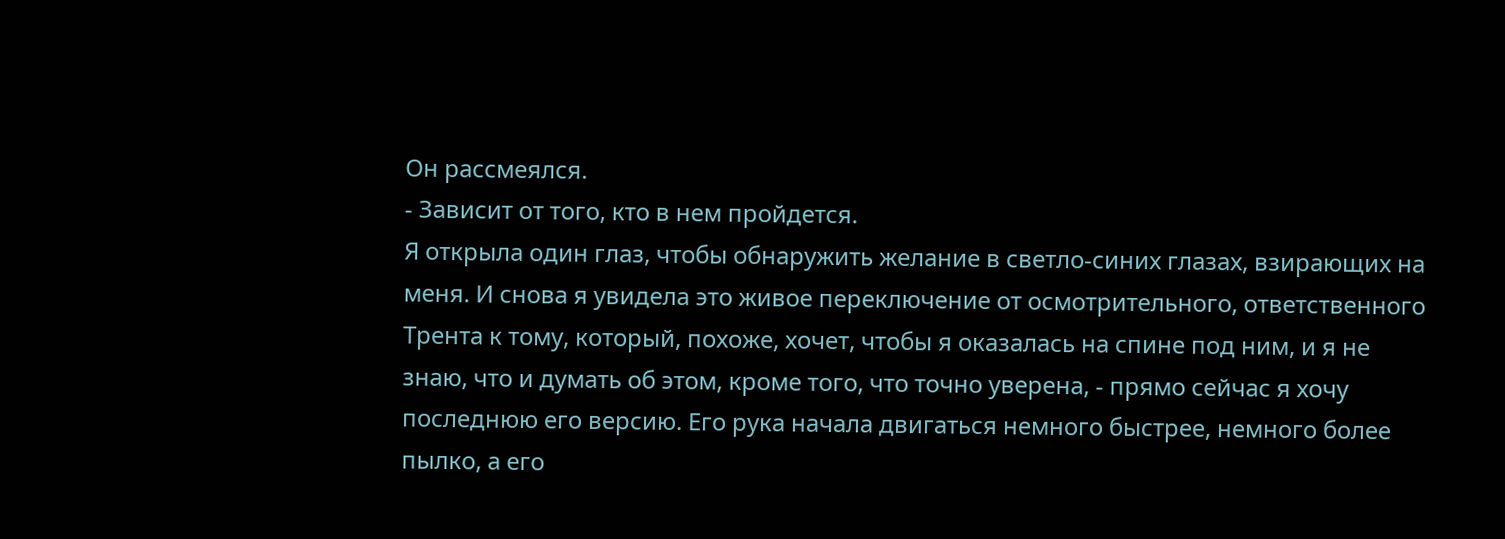Он рассмеялся.
- Зависит от того, кто в нем пройдется.
Я открыла один глаз, чтобы обнаружить желание в светло-синих глазах, взирающих на меня. И снова я увидела это живое переключение от осмотрительного, ответственного Трента к тому, который, похоже, хочет, чтобы я оказалась на спине под ним, и я не знаю, что и думать об этом, кроме того, что точно уверена, - прямо сейчас я хочу последнюю его версию. Его рука начала двигаться немного быстрее, немного более пылко, а его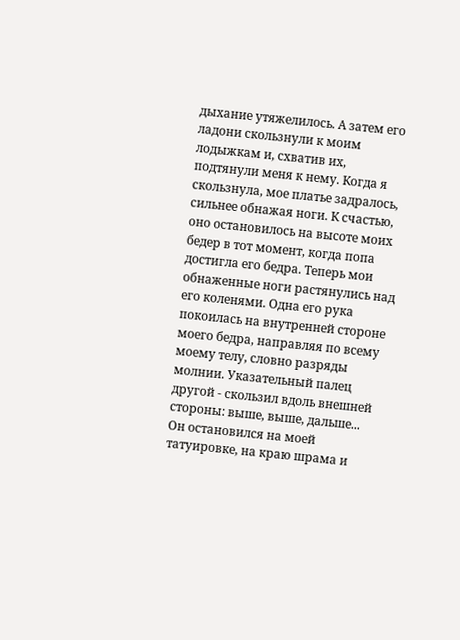дыхание утяжелилось. А затем его ладони скользнули к моим лодыжкам и, схватив их, подтянули меня к нему. Когда я скользнула, мое платье задралось, сильнее обнажая ноги. К счастью, оно остановилось на высоте моих бедер в тот момент, когда попа достигла его бедра. Теперь мои обнаженные ноги растянулись над его коленями. Одна его рука покоилась на внутренней стороне моего бедра, направляя по всему моему телу, словно разряды молнии. Указательный палец другой - скользил вдоль внешней стороны: выше, выше, дальше...
Он остановился на моей татуировке, на краю шрама и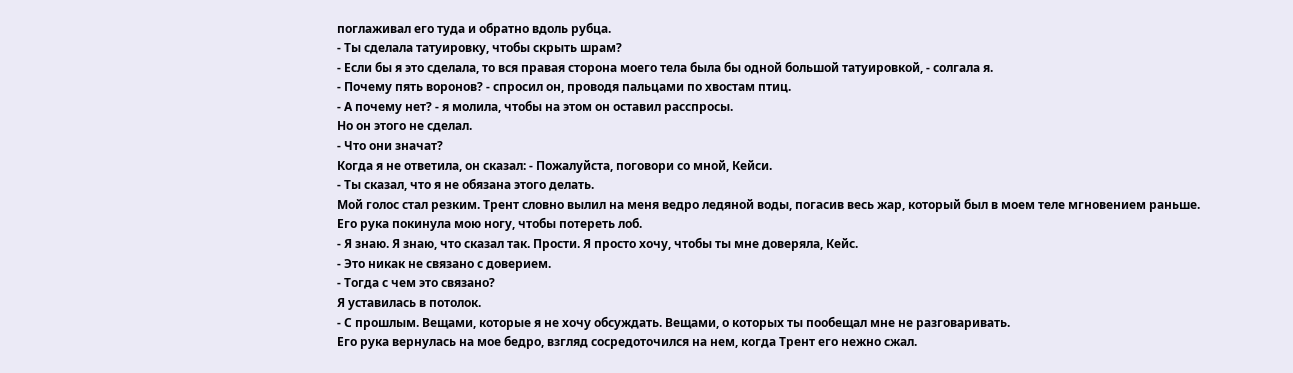поглаживал его туда и обратно вдоль рубца.
- Ты сделала татуировку, чтобы скрыть шрам?
- Если бы я это сделала, то вся правая сторона моего тела была бы одной большой татуировкой, - солгала я.
- Почему пять воронов? - спросил он, проводя пальцами по хвостам птиц.
- А почему нет? - я молила, чтобы на этом он оставил расспросы.
Но он этого не сделал.
- Что они значат?
Когда я не ответила, он сказал: - Пожалуйста, поговори со мной, Кейси.
- Ты сказал, что я не обязана этого делать.
Мой голос стал резким. Трент словно вылил на меня ведро ледяной воды, погасив весь жар, который был в моем теле мгновением раньше.
Его рука покинула мою ногу, чтобы потереть лоб.
- Я знаю. Я знаю, что сказал так. Прости. Я просто хочу, чтобы ты мне доверяла, Кейс.
- Это никак не связано с доверием.
- Тогда с чем это связано?
Я уставилась в потолок.
- С прошлым. Вещами, которые я не хочу обсуждать. Вещами, о которых ты пообещал мне не разговаривать.
Его рука вернулась на мое бедро, взгляд сосредоточился на нем, когда Трент его нежно сжал.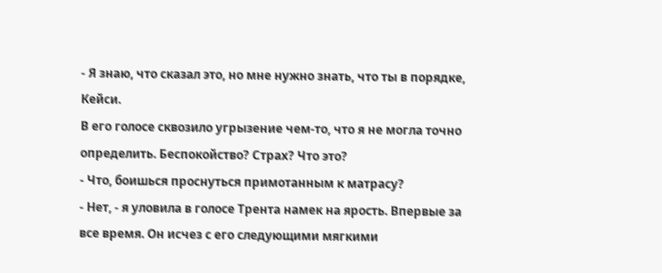- Я знаю, что сказал это, но мне нужно знать, что ты в порядке, Кейси.
В его голосе сквозило угрызение чем-то, что я не могла точно определить. Беспокойство? Страх? Что это?
- Что, боишься проснуться примотанным к матрасу?
- Нет, - я уловила в голосе Трента намек на ярость. Впервые за все время. Он исчез с его следующими мягкими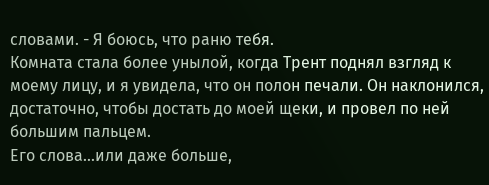словами. - Я боюсь, что раню тебя.
Комната стала более унылой, когда Трент поднял взгляд к моему лицу, и я увидела, что он полон печали. Он наклонился, достаточно, чтобы достать до моей щеки, и провел по ней большим пальцем.
Его слова...или даже больше,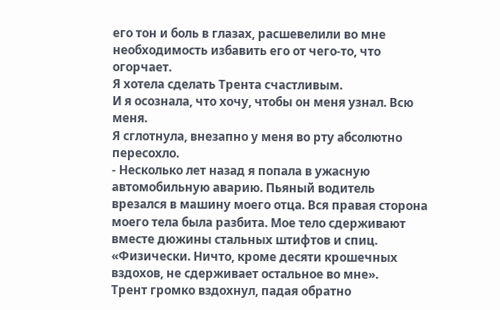его тон и боль в глазах, расшевелили во мне необходимость избавить его от чего-то, что огорчает.
Я хотела сделать Трента счастливым.
И я осознала, что хочу, чтобы он меня узнал. Всю меня.
Я сглотнула, внезапно у меня во рту абсолютно пересохло.
- Несколько лет назад я попала в ужасную автомобильную аварию. Пьяный водитель врезался в машину моего отца. Вся правая сторона моего тела была разбита. Мое тело сдерживают вместе дюжины стальных штифтов и спиц.
«Физически. Ничто, кроме десяти крошечных вздохов, не сдерживает остальное во мне».
Трент громко вздохнул, падая обратно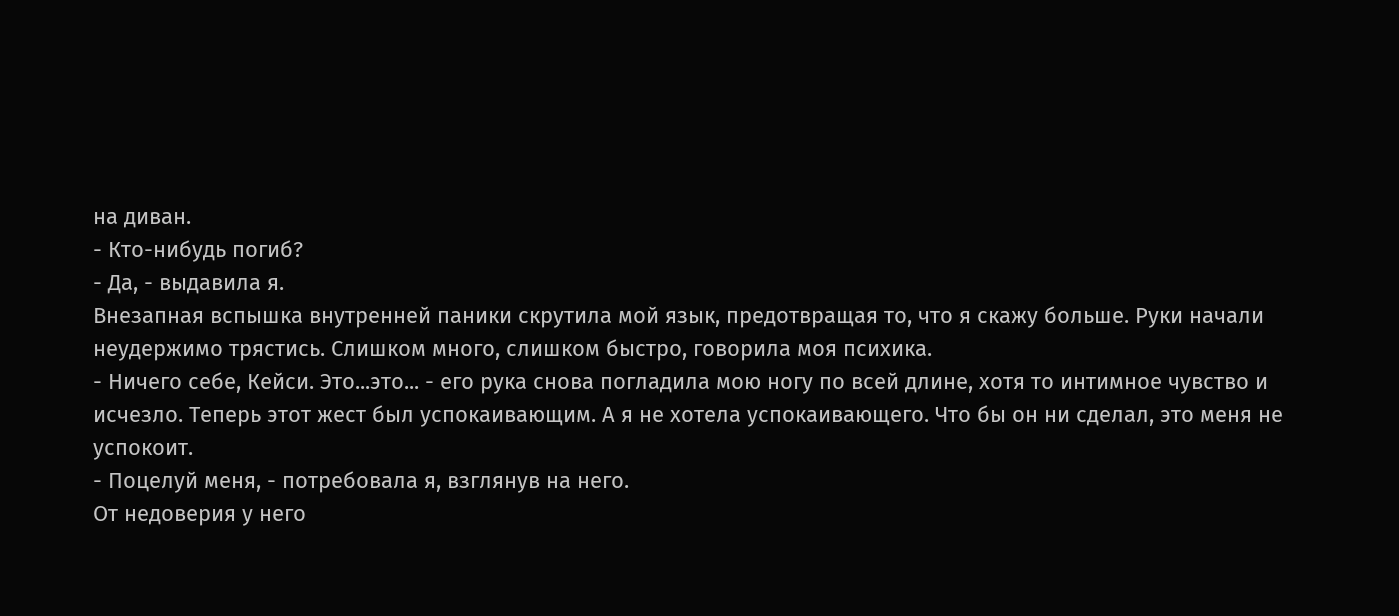на диван.
- Кто-нибудь погиб?
- Да, - выдавила я.
Внезапная вспышка внутренней паники скрутила мой язык, предотвращая то, что я скажу больше. Руки начали неудержимо трястись. Слишком много, слишком быстро, говорила моя психика.
- Ничего себе, Кейси. Это...это... - его рука снова погладила мою ногу по всей длине, хотя то интимное чувство и исчезло. Теперь этот жест был успокаивающим. А я не хотела успокаивающего. Что бы он ни сделал, это меня не успокоит.
- Поцелуй меня, - потребовала я, взглянув на него.
От недоверия у него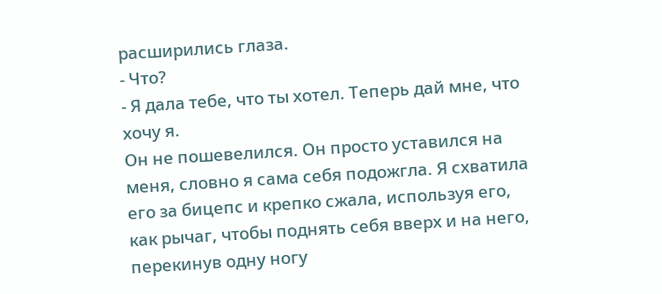расширились глаза.
- Что?
- Я дала тебе, что ты хотел. Теперь дай мне, что хочу я.
Он не пошевелился. Он просто уставился на меня, словно я сама себя подожгла. Я схватила его за бицепс и крепко сжала, используя его, как рычаг, чтобы поднять себя вверх и на него, перекинув одну ногу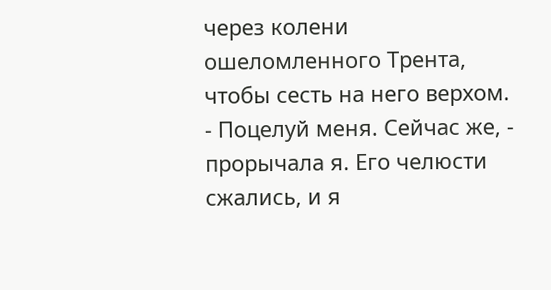через колени ошеломленного Трента, чтобы сесть на него верхом.
- Поцелуй меня. Сейчас же, - прорычала я. Его челюсти сжались, и я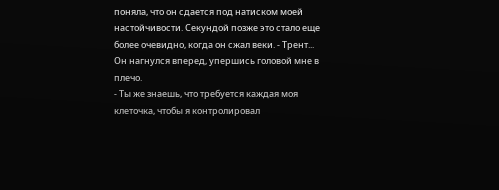поняла, что он сдается под натиском моей настойчивости. Секундой позже это стало еще более очевидно, когда он сжал веки. - Трент...
Он нагнулся вперед, упершись головой мне в плечо.
- Ты же знаешь, что требуется каждая моя клеточка, чтобы я контролировал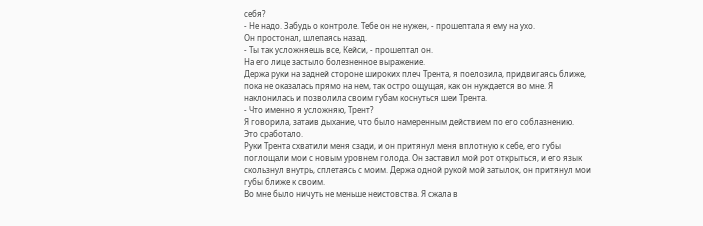себя?
- Не надо. Забудь о контроле. Тебе он не нужен, - прошептала я ему на ухо.
Он простонал, шлепаясь назад.
- Ты так усложняешь все, Кейси, - прошептал он.
На его лице застыло болезненное выражение.
Держа руки на задней стороне широких плеч Трента, я поелозила, придвигаясь ближе, пока не оказалась прямо на нем, так остро ощущая, как он нуждается во мне. Я наклонилась и позволила своим губам коснуться шеи Трента.
- Что именно я усложняю, Трент?
Я говорила, затаив дыхание, что было намеренным действием по его соблазнению.
Это сработало.
Руки Трента схватили меня сзади, и он притянул меня вплотную к себе, его губы поглощали мои с новым уровнем голода. Он заставил мой рот открыться, и его язык скользнул внутрь, сплетаясь с моим. Держа одной рукой мой затылок, он притянул мои губы ближе к своим.
Во мне было ничуть не меньше неистовства. Я сжала в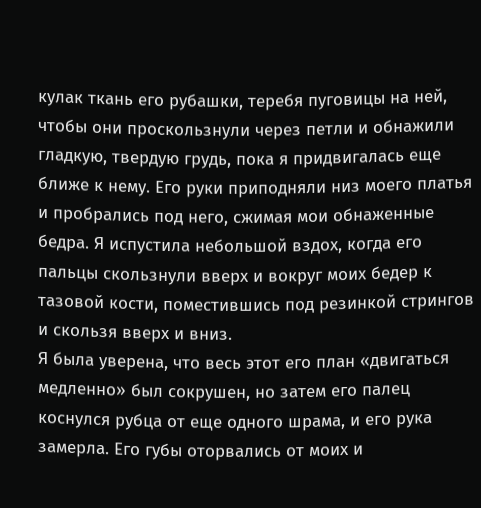кулак ткань его рубашки, теребя пуговицы на ней, чтобы они проскользнули через петли и обнажили гладкую, твердую грудь, пока я придвигалась еще ближе к нему. Его руки приподняли низ моего платья и пробрались под него, сжимая мои обнаженные бедра. Я испустила небольшой вздох, когда его пальцы скользнули вверх и вокруг моих бедер к тазовой кости, поместившись под резинкой стрингов и скользя вверх и вниз.
Я была уверена, что весь этот его план «двигаться медленно» был сокрушен, но затем его палец коснулся рубца от еще одного шрама, и его рука замерла. Его губы оторвались от моих и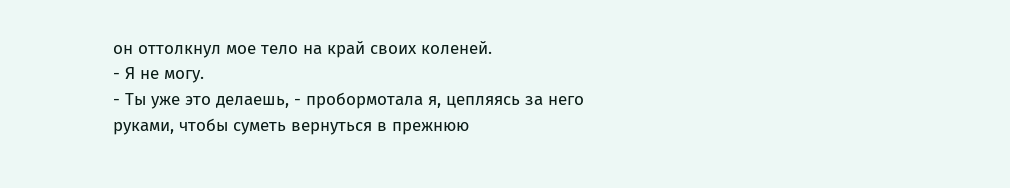он оттолкнул мое тело на край своих коленей.
- Я не могу.
- Ты уже это делаешь, - пробормотала я, цепляясь за него руками, чтобы суметь вернуться в прежнюю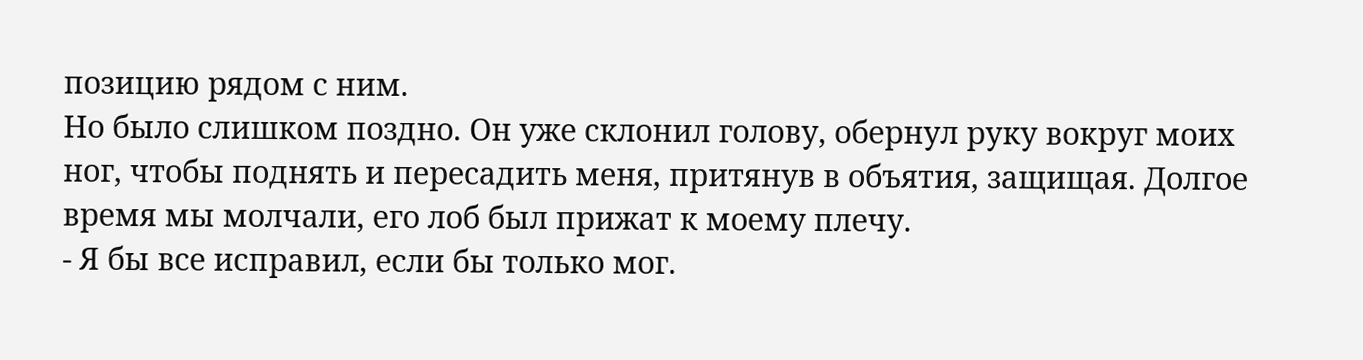позицию рядом с ним.
Но было слишком поздно. Он уже склонил голову, обернул руку вокруг моих ног, чтобы поднять и пересадить меня, притянув в объятия, защищая. Долгое время мы молчали, его лоб был прижат к моему плечу.
- Я бы все исправил, если бы только мог.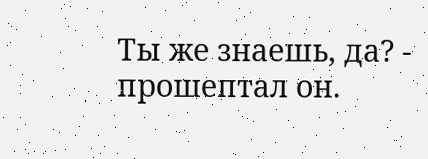Ты же знаешь, да? - прошептал он.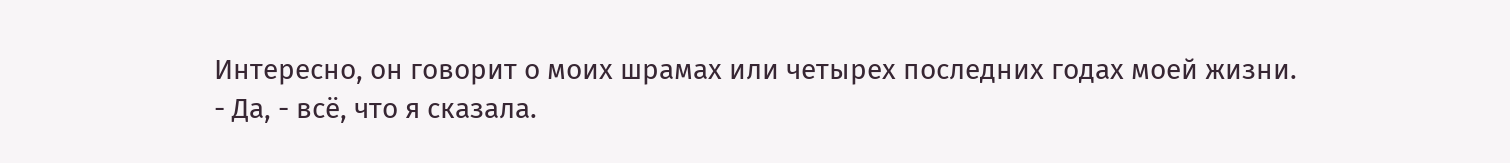Интересно, он говорит о моих шрамах или четырех последних годах моей жизни.
- Да, - всё, что я сказала.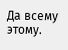Да всему этому.